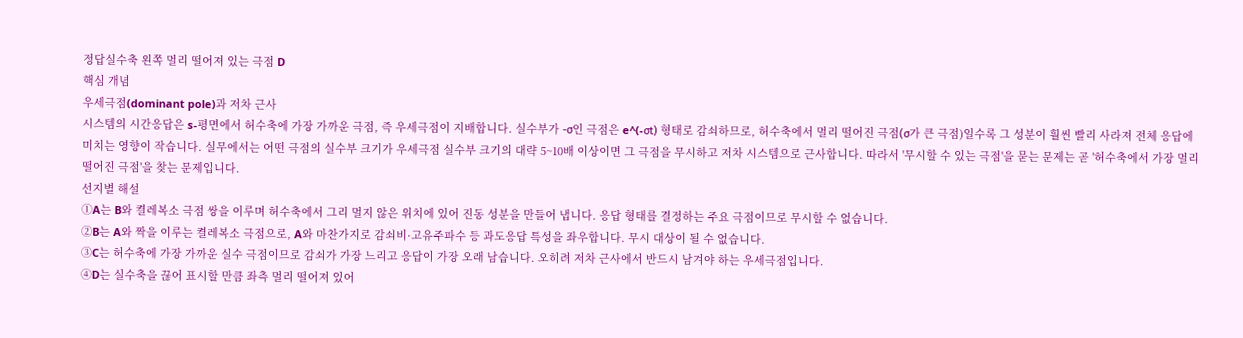정답실수축 왼쪽 멀리 떨어져 있는 극점 D
핵심 개념
우세극점(dominant pole)과 저차 근사
시스템의 시간응답은 s-평면에서 허수축에 가장 가까운 극점, 즉 우세극점이 지배합니다. 실수부가 -σ인 극점은 e^(-σt) 형태로 감쇠하므로, 허수축에서 멀리 떨어진 극점(σ가 큰 극점)일수록 그 성분이 훨씬 빨리 사라져 전체 응답에 미치는 영향이 작습니다. 실무에서는 어떤 극점의 실수부 크기가 우세극점 실수부 크기의 대략 5~10배 이상이면 그 극점을 무시하고 저차 시스템으로 근사합니다. 따라서 '무시할 수 있는 극점'을 묻는 문제는 곧 '허수축에서 가장 멀리 떨어진 극점'을 찾는 문제입니다.
선지별 해설
①A는 B와 켤레복소 극점 쌍을 이루며 허수축에서 그리 멀지 않은 위치에 있어 진동 성분을 만들어 냅니다. 응답 형태를 결정하는 주요 극점이므로 무시할 수 없습니다.
②B는 A와 짝을 이루는 켤레복소 극점으로, A와 마찬가지로 감쇠비·고유주파수 등 과도응답 특성을 좌우합니다. 무시 대상이 될 수 없습니다.
③C는 허수축에 가장 가까운 실수 극점이므로 감쇠가 가장 느리고 응답이 가장 오래 남습니다. 오히려 저차 근사에서 반드시 남겨야 하는 우세극점입니다.
④D는 실수축을 끊어 표시할 만큼 좌측 멀리 떨어져 있어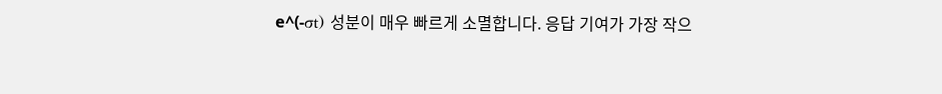e^(-σt) 성분이 매우 빠르게 소멸합니다. 응답 기여가 가장 작으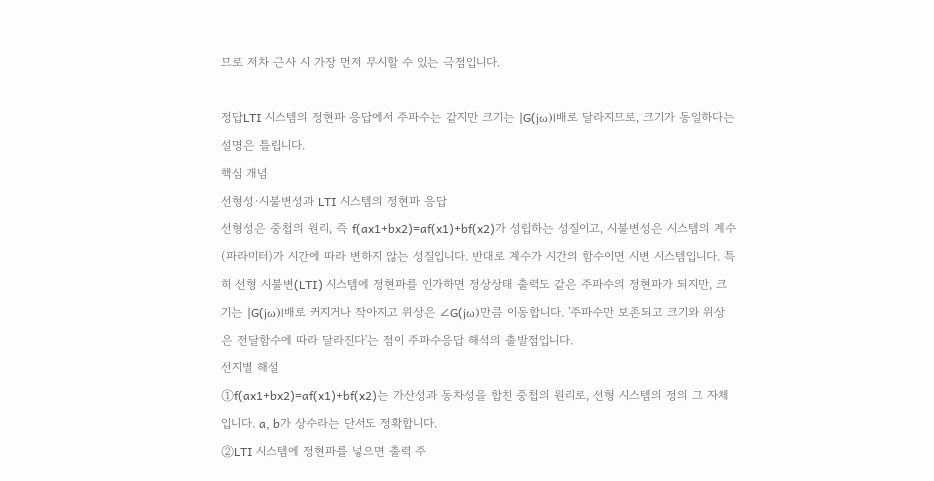므로 저차 근사 시 가장 먼저 무시할 수 있는 극점입니다.

정답LTI 시스템의 정현파 응답에서 주파수는 같지만 크기는 |G(jω)|배로 달라지므로, 크기가 동일하다는 설명은 틀립니다.
핵심 개념
선형성·시불변성과 LTI 시스템의 정현파 응답
선형성은 중첩의 원리, 즉 f(ax1+bx2)=af(x1)+bf(x2)가 성립하는 성질이고, 시불변성은 시스템의 계수(파라미터)가 시간에 따라 변하지 않는 성질입니다. 반대로 계수가 시간의 함수이면 시변 시스템입니다. 특히 선형 시불변(LTI) 시스템에 정현파를 인가하면 정상상태 출력도 같은 주파수의 정현파가 되지만, 크기는 |G(jω)|배로 커지거나 작아지고 위상은 ∠G(jω)만큼 이동합니다. '주파수만 보존되고 크기와 위상은 전달함수에 따라 달라진다'는 점이 주파수응답 해석의 출발점입니다.
선지별 해설
①f(ax1+bx2)=af(x1)+bf(x2)는 가산성과 동차성을 합친 중첩의 원리로, 선형 시스템의 정의 그 자체입니다. a, b가 상수라는 단서도 정확합니다.
②LTI 시스템에 정현파를 넣으면 출력 주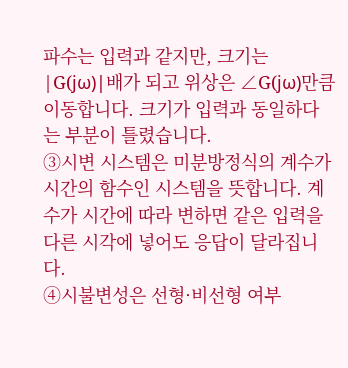파수는 입력과 같지만, 크기는 |G(jω)|배가 되고 위상은 ∠G(jω)만큼 이동합니다. 크기가 입력과 동일하다는 부분이 틀렸습니다.
③시변 시스템은 미분방정식의 계수가 시간의 함수인 시스템을 뜻합니다. 계수가 시간에 따라 변하면 같은 입력을 다른 시각에 넣어도 응답이 달라집니다.
④시불변성은 선형·비선형 여부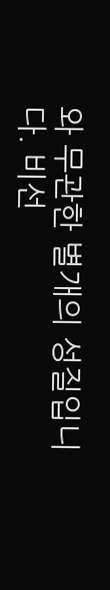와 무관한 별개의 성질입니다. 비선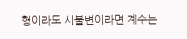형이라도 시불변이라면 계수는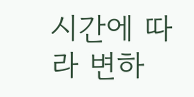시간에 따라 변하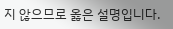지 않으므로 옳은 설명입니다.